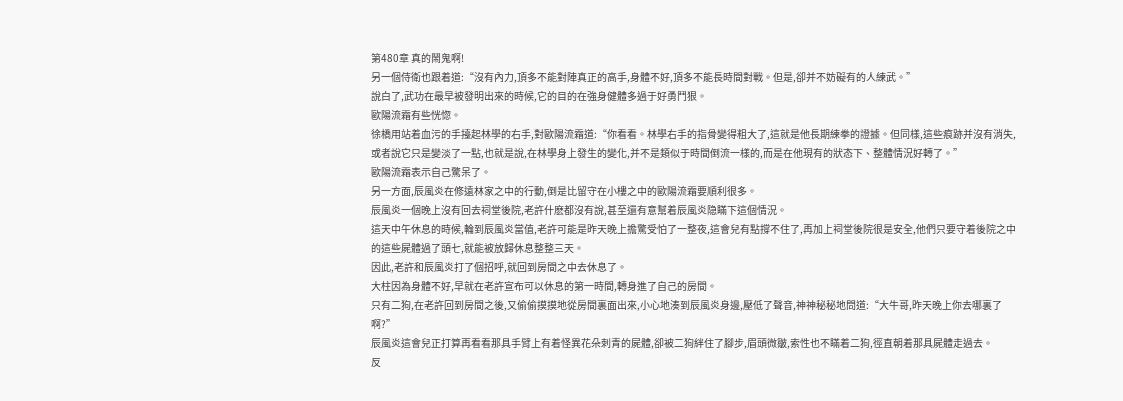第480章 真的鬧鬼啊!
另一個侍衛也跟着道:“沒有內力,頂多不能對陣真正的高手,身體不好,頂多不能長時間對戰。但是,卻并不妨礙有的人練武。”
說白了,武功在最早被發明出來的時候,它的目的在強身健體多過于好勇鬥狠。
歐陽流霜有些恍惚。
徐橋用站着血污的手擡起林學的右手,對歐陽流霜道:“你看看。林學右手的指骨變得粗大了,這就是他長期練拳的證據。但同樣,這些痕跡并沒有消失,或者說它只是變淡了一點,也就是說,在林學身上發生的變化,并不是類似于時間倒流一樣的,而是在他現有的狀态下、整體情況好轉了。”
歐陽流霜表示自己驚呆了。
另一方面,辰風炎在修遠林家之中的行動,倒是比留守在小樓之中的歐陽流霜要順利很多。
辰風炎一個晚上沒有回去祠堂後院,老許什麽都沒有說,甚至還有意幫着辰風炎隐瞞下這個情況。
這天中午休息的時候,輪到辰風炎當值,老許可能是昨天晚上擔驚受怕了一整夜,這會兒有點撐不住了,再加上祠堂後院很是安全,他們只要守着後院之中的這些屍體過了頭七,就能被放歸休息整整三天。
因此,老許和辰風炎打了個招呼,就回到房間之中去休息了。
大柱因為身體不好,早就在老許宣布可以休息的第一時間,轉身進了自己的房間。
只有二狗,在老許回到房間之後,又偷偷摸摸地從房間裏面出來,小心地湊到辰風炎身邊,壓低了聲音,神神秘秘地問道:“大牛哥,昨天晚上你去哪裏了啊?”
辰風炎這會兒正打算再看看那具手臂上有着怪異花朵刺青的屍體,卻被二狗絆住了腳步,眉頭微皺,索性也不瞞着二狗,徑直朝着那具屍體走過去。
反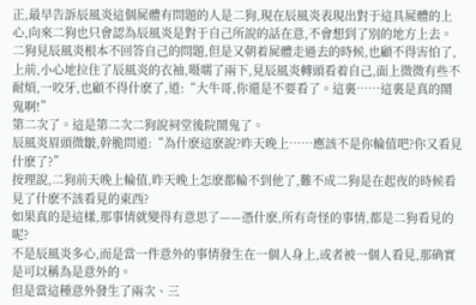正,最早告訴辰風炎這個屍體有問題的人是二狗,現在辰風炎表現出對于這具屍體的上心,向來二狗也只會認為辰風炎是對于自己所說的話在意,不會想到了別的地方上去。
二狗見辰風炎根本不回答自己的問題,但是又朝着屍體走過去的時候,也顧不得害怕了,上前,小心地拉住了辰風炎的衣袖,嗫嚅了兩下,見辰風炎轉頭看着自己,面上微微有些不耐煩,一咬牙,也顧不得什麽了,道:“大牛哥,你還是不要看了。這裏……這裏是真的鬧鬼啊!”
第二次了。這是第二次二狗說祠堂後院鬧鬼了。
辰風炎眉頭微皺,幹脆問道:“為什麽這麽說?昨天晚上……應該不是你輪值吧?你又看見什麽了?”
按理說,二狗前天晚上輪值,昨天晚上怎麽都輪不到他了,難不成二狗是在起夜的時候看見了什麽不該看見的東西?
如果真的是這樣,那事情就變得有意思了——憑什麽,所有奇怪的事情,都是二狗看見的呢?
不是辰風炎多心,而是當一件意外的事情發生在一個人身上,或者被一個人看見,那确實是可以稱為是意外的。
但是當這種意外發生了兩次、三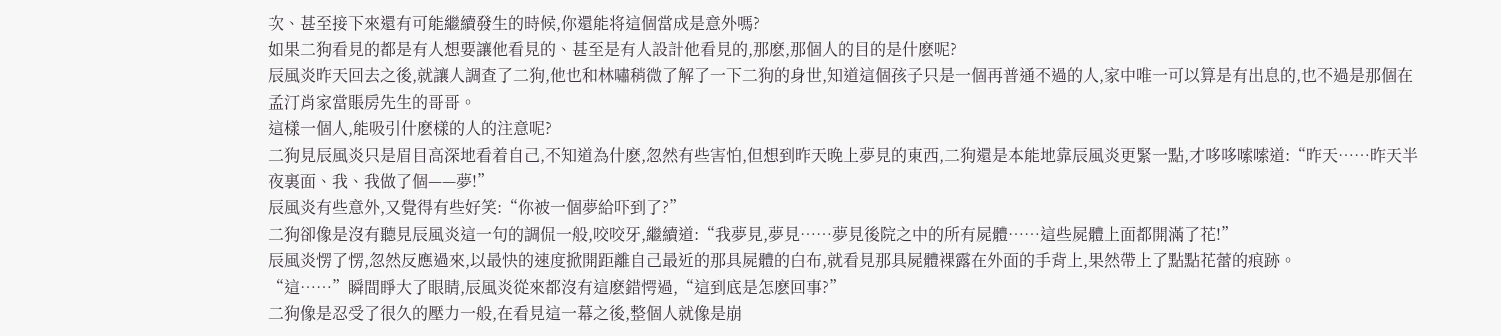次、甚至接下來還有可能繼續發生的時候,你還能将這個當成是意外嗎?
如果二狗看見的都是有人想要讓他看見的、甚至是有人設計他看見的,那麽,那個人的目的是什麽呢?
辰風炎昨天回去之後,就讓人調查了二狗,他也和林嘯稍微了解了一下二狗的身世,知道這個孩子只是一個再普通不過的人,家中唯一可以算是有出息的,也不過是那個在孟汀肖家當賬房先生的哥哥。
這樣一個人,能吸引什麽樣的人的注意呢?
二狗見辰風炎只是眉目高深地看着自己,不知道為什麽,忽然有些害怕,但想到昨天晚上夢見的東西,二狗還是本能地靠辰風炎更緊一點,才哆哆嗦嗦道:“昨天……昨天半夜裏面、我、我做了個——夢!”
辰風炎有些意外,又覺得有些好笑:“你被一個夢給吓到了?”
二狗卻像是沒有聽見辰風炎這一句的調侃一般,咬咬牙,繼續道:“我夢見,夢見……夢見後院之中的所有屍體……這些屍體上面都開滿了花!”
辰風炎愣了愣,忽然反應過來,以最快的速度掀開距離自己最近的那具屍體的白布,就看見那具屍體裸露在外面的手背上,果然帶上了點點花蕾的痕跡。
“這……”瞬間睜大了眼睛,辰風炎從來都沒有這麽錯愕過,“這到底是怎麽回事?”
二狗像是忍受了很久的壓力一般,在看見這一幕之後,整個人就像是崩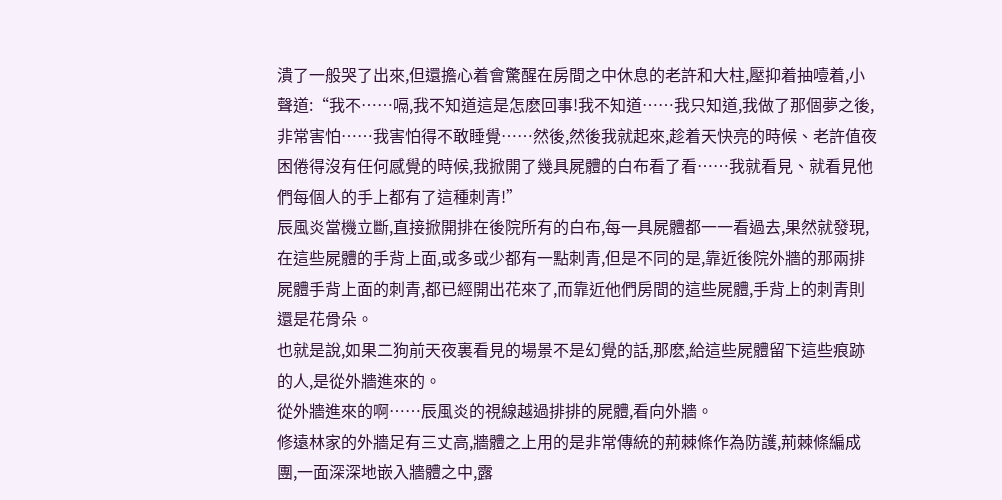潰了一般哭了出來,但還擔心着會驚醒在房間之中休息的老許和大柱,壓抑着抽噎着,小聲道:“我不……嗝,我不知道這是怎麽回事!我不知道……我只知道,我做了那個夢之後,非常害怕……我害怕得不敢睡覺……然後,然後我就起來,趁着天快亮的時候、老許值夜困倦得沒有任何感覺的時候,我掀開了幾具屍體的白布看了看……我就看見、就看見他們每個人的手上都有了這種刺青!”
辰風炎當機立斷,直接掀開排在後院所有的白布,每一具屍體都一一看過去,果然就發現,在這些屍體的手背上面,或多或少都有一點刺青,但是不同的是,靠近後院外牆的那兩排屍體手背上面的刺青,都已經開出花來了,而靠近他們房間的這些屍體,手背上的刺青則還是花骨朵。
也就是說,如果二狗前天夜裏看見的場景不是幻覺的話,那麽,給這些屍體留下這些痕跡的人,是從外牆進來的。
從外牆進來的啊……辰風炎的視線越過排排的屍體,看向外牆。
修遠林家的外牆足有三丈高,牆體之上用的是非常傳統的荊棘條作為防護,荊棘條編成團,一面深深地嵌入牆體之中,露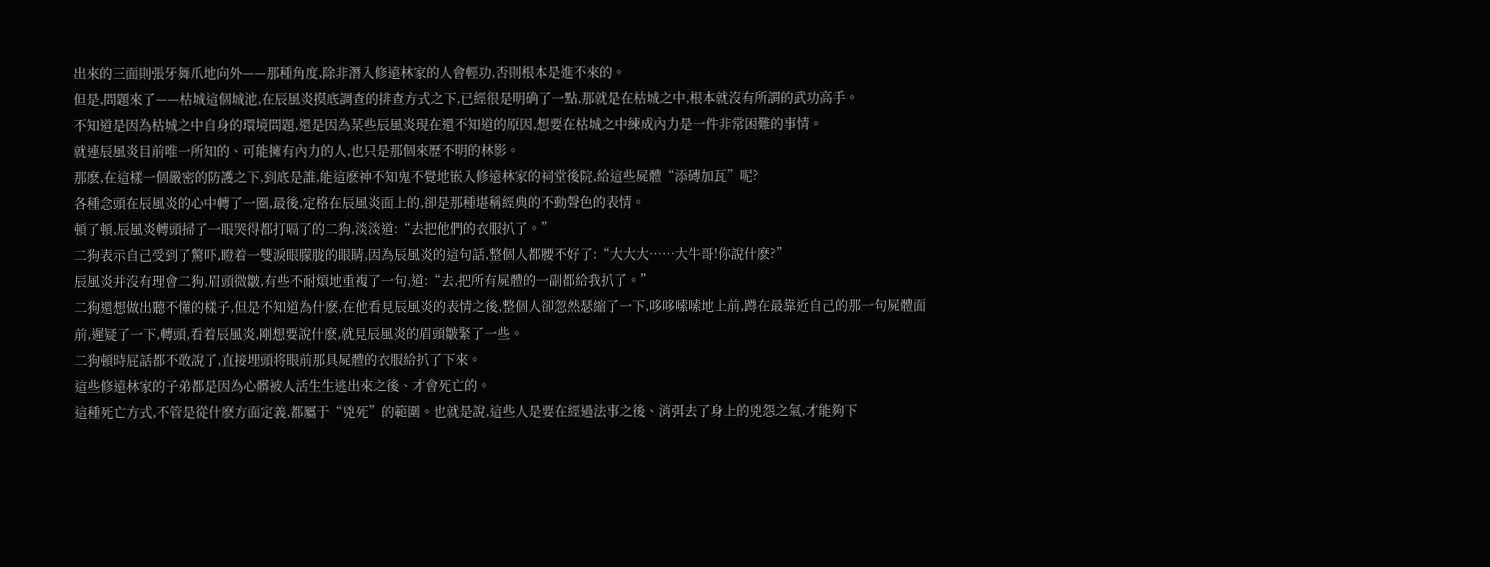出來的三面則張牙舞爪地向外——那種角度,除非潛入修遠林家的人會輕功,否則根本是進不來的。
但是,問題來了——枯城這個城池,在辰風炎摸底調查的排查方式之下,已經很是明确了一點,那就是在枯城之中,根本就沒有所謂的武功高手。
不知道是因為枯城之中自身的環境問題,還是因為某些辰風炎現在還不知道的原因,想要在枯城之中練成內力是一件非常困難的事情。
就連辰風炎目前唯一所知的、可能擁有內力的人,也只是那個來歷不明的林影。
那麽,在這樣一個嚴密的防護之下,到底是誰,能這麽神不知鬼不覺地嵌入修遠林家的祠堂後院,給這些屍體“添磚加瓦”呢?
各種念頭在辰風炎的心中轉了一圈,最後,定格在辰風炎面上的,卻是那種堪稱經典的不動聲色的表情。
頓了頓,辰風炎轉頭掃了一眼哭得都打嗝了的二狗,淡淡道:“去把他們的衣服扒了。”
二狗表示自己受到了驚吓,瞪着一雙淚眼朦胧的眼睛,因為辰風炎的這句話,整個人都腰不好了:“大大大……大牛哥!你說什麽?”
辰風炎并沒有理會二狗,眉頭微皺,有些不耐煩地重複了一句,道:“去,把所有屍體的一副都給我扒了。”
二狗還想做出聽不懂的樣子,但是不知道為什麽,在他看見辰風炎的表情之後,整個人卻忽然瑟縮了一下,哆哆嗦嗦地上前,蹲在最靠近自己的那一句屍體面前,遲疑了一下,轉頭,看着辰風炎,剛想要說什麽,就見辰風炎的眉頭皺緊了一些。
二狗頓時屁話都不敢說了,直接埋頭将眼前那具屍體的衣服給扒了下來。
這些修遠林家的子弟都是因為心髒被人活生生逃出來之後、才會死亡的。
這種死亡方式,不管是從什麽方面定義,都屬于“兇死”的範圍。也就是說,這些人是要在經過法事之後、消弭去了身上的兇怨之氣,才能夠下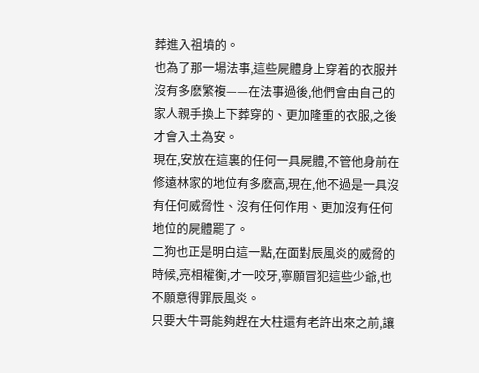葬進入祖墳的。
也為了那一場法事,這些屍體身上穿着的衣服并沒有多麽繁複——在法事過後,他們會由自己的家人親手換上下葬穿的、更加隆重的衣服,之後才會入土為安。
現在,安放在這裏的任何一具屍體,不管他身前在修遠林家的地位有多麽高,現在,他不過是一具沒有任何威脅性、沒有任何作用、更加沒有任何地位的屍體罷了。
二狗也正是明白這一點,在面對辰風炎的威脅的時候,亮相權衡,才一咬牙,寧願冒犯這些少爺,也不願意得罪辰風炎。
只要大牛哥能夠趕在大柱還有老許出來之前,讓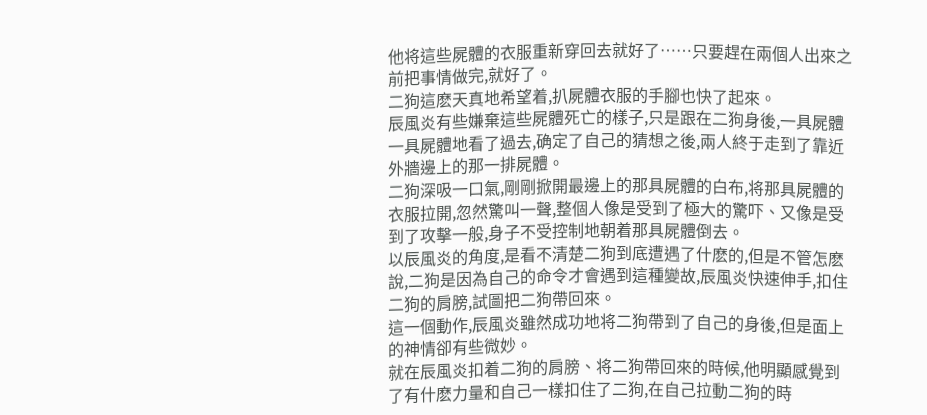他将這些屍體的衣服重新穿回去就好了……只要趕在兩個人出來之前把事情做完,就好了。
二狗這麽天真地希望着,扒屍體衣服的手腳也快了起來。
辰風炎有些嫌棄這些屍體死亡的樣子,只是跟在二狗身後,一具屍體一具屍體地看了過去,确定了自己的猜想之後,兩人終于走到了靠近外牆邊上的那一排屍體。
二狗深吸一口氣,剛剛掀開最邊上的那具屍體的白布,将那具屍體的衣服拉開,忽然驚叫一聲,整個人像是受到了極大的驚吓、又像是受到了攻擊一般,身子不受控制地朝着那具屍體倒去。
以辰風炎的角度,是看不清楚二狗到底遭遇了什麽的,但是不管怎麽說,二狗是因為自己的命令才會遇到這種變故,辰風炎快速伸手,扣住二狗的肩膀,試圖把二狗帶回來。
這一個動作,辰風炎雖然成功地将二狗帶到了自己的身後,但是面上的神情卻有些微妙。
就在辰風炎扣着二狗的肩膀、将二狗帶回來的時候,他明顯感覺到了有什麽力量和自己一樣扣住了二狗,在自己拉動二狗的時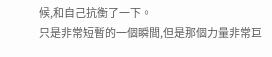候,和自己抗衡了一下。
只是非常短暫的一個瞬間,但是那個力量非常巨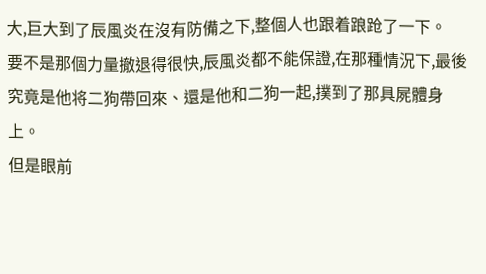大,巨大到了辰風炎在沒有防備之下,整個人也跟着踉跄了一下。
要不是那個力量撤退得很快,辰風炎都不能保證,在那種情況下,最後究竟是他将二狗帶回來、還是他和二狗一起,撲到了那具屍體身上。
但是眼前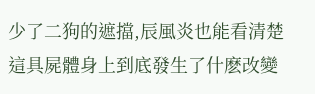少了二狗的遮擋,辰風炎也能看清楚這具屍體身上到底發生了什麽改變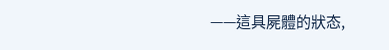——這具屍體的狀态,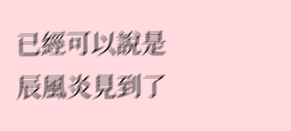已經可以說是辰風炎見到了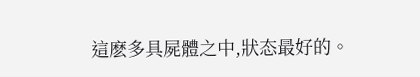這麽多具屍體之中,狀态最好的。